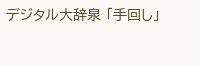デジタル大辞泉 「手回し」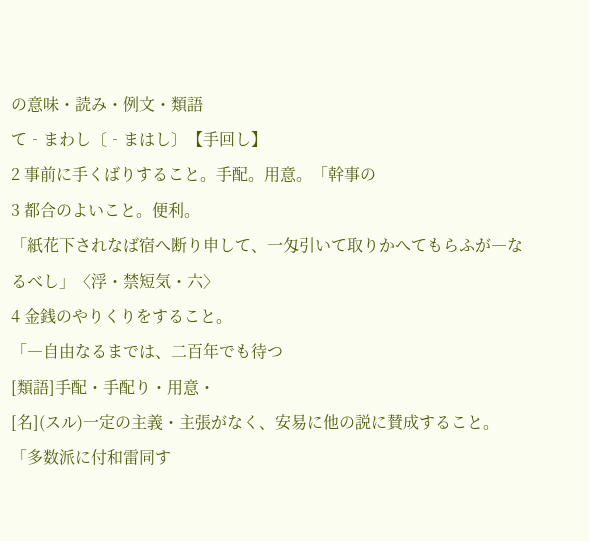の意味・読み・例文・類語
て‐まわし〔‐まはし〕【手回し】
2 事前に手くばりすること。手配。用意。「幹事の
3 都合のよいこと。便利。
「紙花下されなば宿へ断り申して、一匁引いて取りかへてもらふが―なるべし」〈浮・禁短気・六〉
4 金銭のやりくりをすること。
「―自由なるまでは、二百年でも待つ
[類語]手配・手配り・用意・
[名](スル)一定の主義・主張がなく、安易に他の説に賛成すること。「多数派に付和雷同す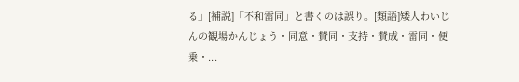る」[補説]「不和雷同」と書くのは誤り。[類語]矮人わいじんの観場かんじょう・同意・賛同・支持・賛成・雷同・便乗・...